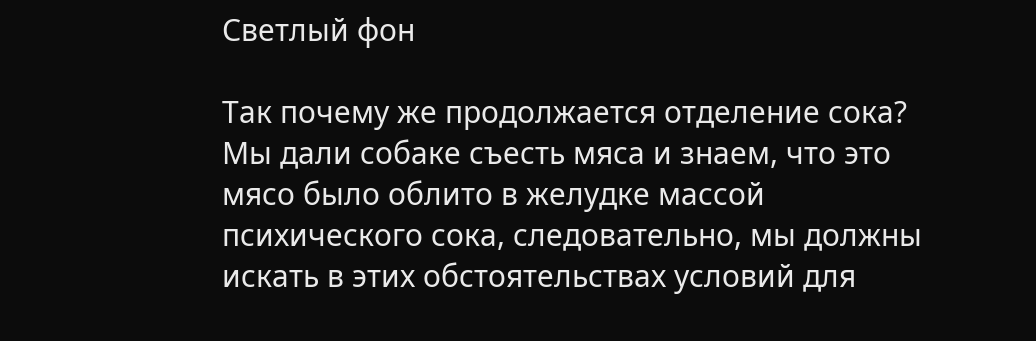Светлый фон

Так почему же продолжается отделение сока? Мы дали собаке съесть мяса и знаем, что это мясо было облито в желудке массой психического сока, следовательно, мы должны искать в этих обстоятельствах условий для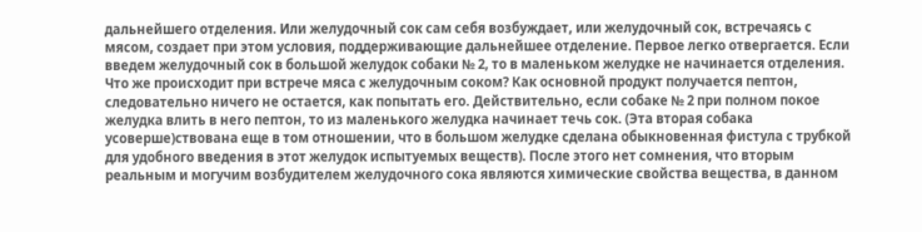дальнейшего отделения. Или желудочный сок сам себя возбуждает, или желудочный сок, встречаясь с мясом, создает при этом условия, поддерживающие дальнейшее отделение. Первое легко отвергается. Если введем желудочный сок в большой желудок собаки № 2, то в маленьком желудке не начинается отделения. Что же происходит при встрече мяса с желудочным соком? Как основной продукт получается пептон, следовательно ничего не остается, как попытать его. Действительно, если собаке № 2 при полном покое желудка влить в него пептон, то из маленького желудка начинает течь сок. (Эта вторая собака усоверше)ствована еще в том отношении, что в большом желудке сделана обыкновенная фистула с трубкой для удобного введения в этот желудок испытуемых веществ). После этого нет сомнения, что вторым реальным и могучим возбудителем желудочного сока являются химические свойства вещества, в данном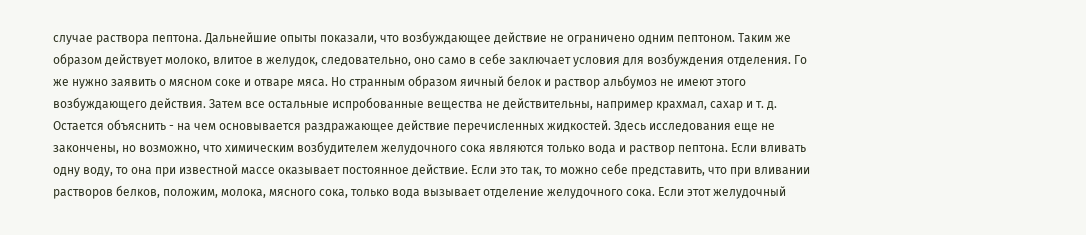случае раствора пептона. Дальнейшие опыты показали, что возбуждающее действие не ограничено одним пептоном. Таким же образом действует молоко, влитое в желудок, следовательно, оно само в себе заключает условия для возбуждения отделения. Го же нужно заявить о мясном соке и отваре мяса. Но странным образом яичный белок и раствор альбумоз не имеют этого возбуждающего действия. Затем все остальные испробованные вещества не действительны, например крахмал, сахар и т. д. Остается объяснить - на чем основывается раздражающее действие перечисленных жидкостей. Здесь исследования еще не закончены, но возможно, что химическим возбудителем желудочного сока являются только вода и раствор пептона. Если вливать одну воду, то она при известной массе оказывает постоянное действие. Если это так, то можно себе представить, что при вливании растворов белков, положим, молока, мясного сока, только вода вызывает отделение желудочного сока. Если этот желудочный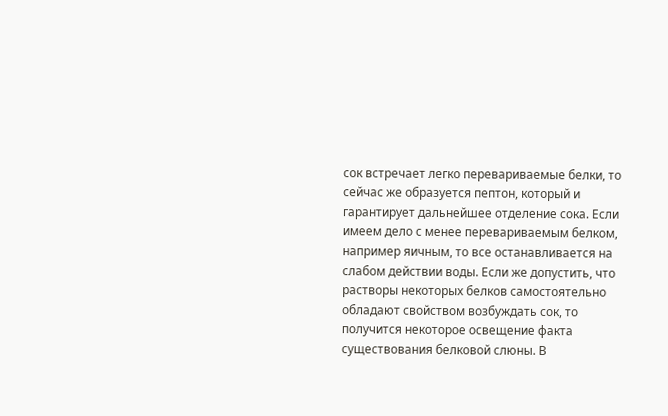сок встречает легко перевариваемые белки, то сейчас же образуется пептон, который и гарантирует дальнейшее отделение сока. Если имеем дело с менее перевариваемым белком, например яичным, то все останавливается на слабом действии воды. Если же допустить, что растворы некоторых белков самостоятельно обладают свойством возбуждать сок, то получится некоторое освещение факта существования белковой слюны. В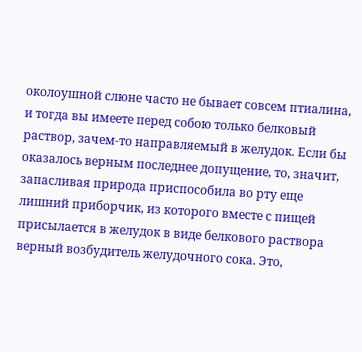околоушной слюне часто не бывает совсем птиалина, и тогда вы имеете перед собою только белковый раствор, зачем-то направляемый в желудок. Если бы оказалось верным последнее допущение, то, значит, запасливая природа приспособила во рту еще лишний приборчик, из которого вместе с пищей присылается в желудок в виде белкового раствора верный возбудитель желудочного сока. Это,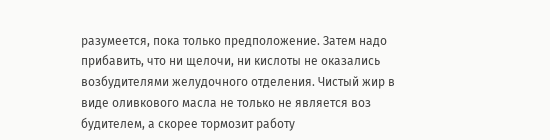разумеется, пока только предположение. Затем надо прибавить, что ни щелочи, ни кислоты не оказались возбудителями желудочного отделения. Чистый жир в виде оливкового масла не только не является воз будителем, а скорее тормозит работу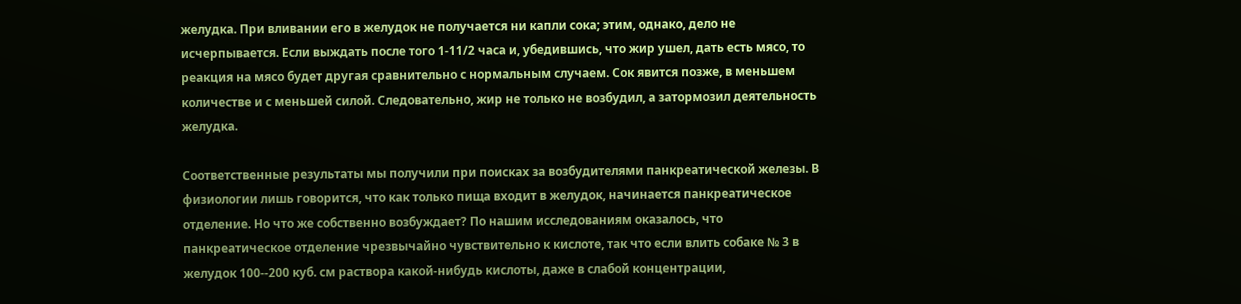желудка. При вливании его в желудок не получается ни капли сока; этим, однако, дело не исчерпывается. Если выждать после того 1-11/2 часа и, убедившись, что жир ушел, дать есть мясо, то реакция на мясо будет другая сравнительно с нормальным случаем. Сок явится позже, в меньшем количестве и с меньшей силой. Следовательно, жир не только не возбудил, а затормозил деятельность желудка.

Соответственные результаты мы получили при поисках за возбудителями панкреатической железы. В физиологии лишь говорится, что как только пища входит в желудок, начинается панкреатическое отделение. Но что же собственно возбуждает? По нашим исследованиям оказалось, что панкреатическое отделение чрезвычайно чувствительно к кислоте, так что если влить собаке № 3 в желудок 100--200 куб. см раствора какой-нибудь кислоты, даже в слабой концентрации,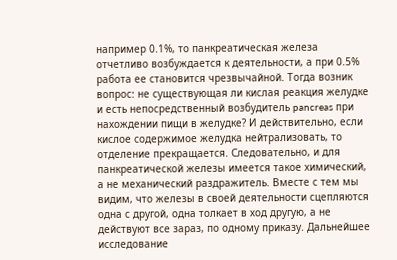например 0.1%, то панкреатическая железа отчетливо возбуждается к деятельности, а при 0.5% работа ее становится чрезвычайной. Тогда возник вопрос: не существующая ли кислая реакция желудке и есть непосредственный возбудитель pancreas при нахождении пищи в желудке? И действительно, если кислое содержимое желудка нейтрализовать, то отделение прекращается. Следовательно, и для панкреатической железы имеется такое химический, а не механический раздражитель. Вместе с тем мы видим, что железы в своей деятельности сцепляются одна с другой, одна толкает в ход другую, а не действуют все зараз, по одному приказу. Дальнейшее исследование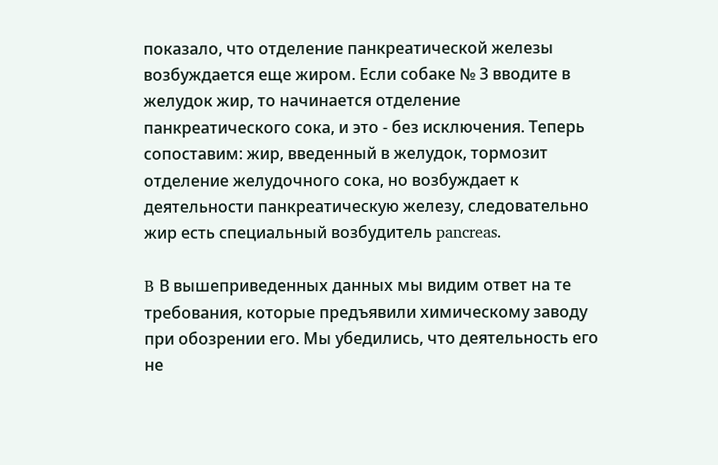показало, что отделение панкреатической железы возбуждается еще жиром. Если собаке № 3 вводите в желудок жир, то начинается отделение панкреатического сока, и это - без исключения. Теперь сопоставим: жир, введенный в желудок, тормозит отделение желудочного сока, но возбуждает к деятельности панкреатическую железу, следовательно жир есть специальный возбудитель pancreas.

B В вышеприведенных данных мы видим ответ на те требования, которые предъявили химическому заводу при обозрении его. Мы убедились, что деятельность его не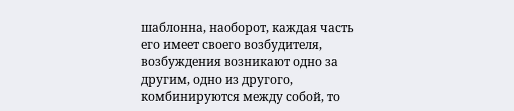шаблонна, наоборот, каждая часть его имеет своего возбудителя, возбуждения возникают одно за другим, одно из другого, комбинируются между собой, то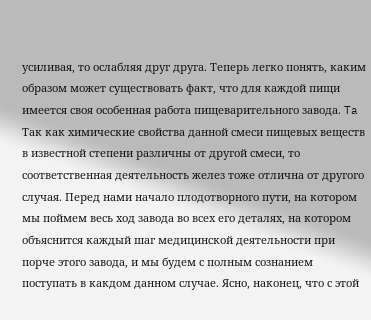усиливая, то ослабляя друг друга. Теперь легко понять, каким образом может существовать факт, что для каждой пищи имеется своя особенная работа пищеварительного завода. Ta Так как химические свойства данной смеси пищевых веществ в известной степени различны от другой смеси, то соответственная деятельность желез тоже отлична от другого случая. Перед нами начало плодотворного пути, на котором мы поймем весь ход завода во всех его деталях, на котором объяснится каждый шаг медицинской деятельности при порче этого завода, и мы будем с полным сознанием поступать в какдом данном случае. Ясно, наконец, что с этой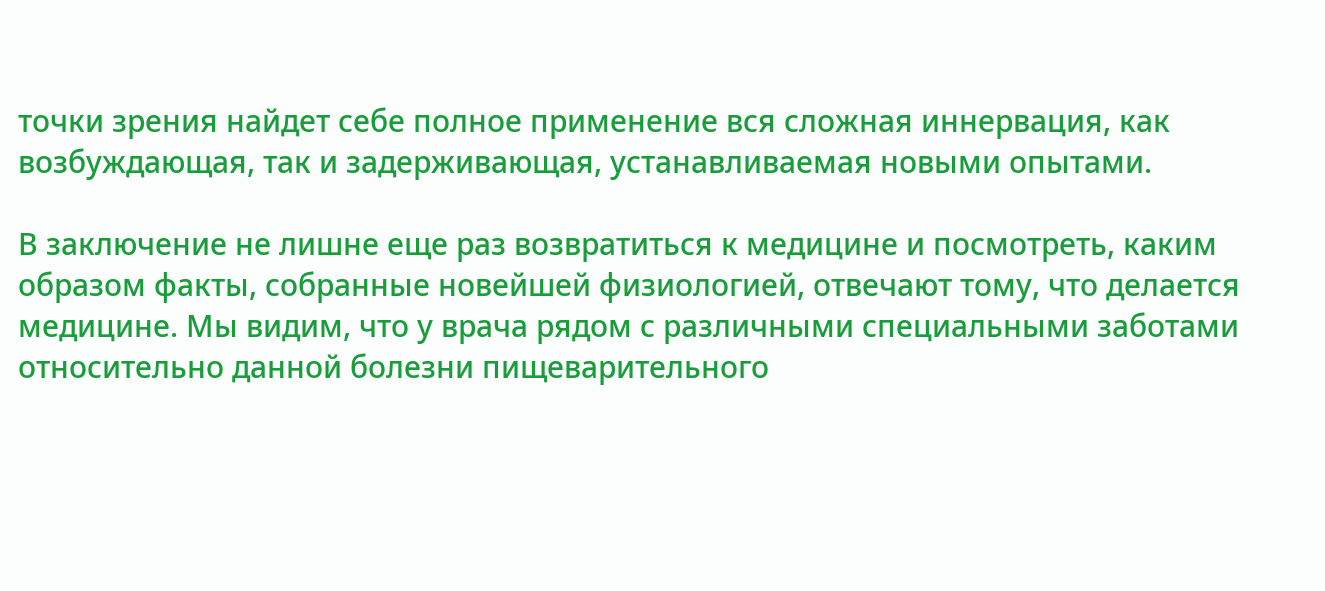точки зрения найдет себе полное применение вся сложная иннервация, как возбуждающая, так и задерживающая, устанавливаемая новыми опытами.

В заключение не лишне еще раз возвратиться к медицине и посмотреть, каким образом факты, собранные новейшей физиологией, отвечают тому, что делается медицине. Мы видим, что у врача рядом с различными специальными заботами относительно данной болезни пищеварительного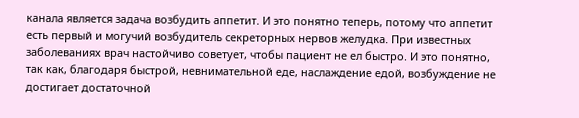канала является задача возбудить аппетит. И это понятно теперь, потому что аппетит есть первый и могучий возбудитель секреторных нервов желудка. При известных заболеваниях врач настойчиво советует, чтобы пациент не ел быстро. И это понятно, так как, благодаря быстрой, невнимательной еде, наслаждение едой, возбуждение не достигает достаточной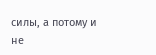силы, а потому и не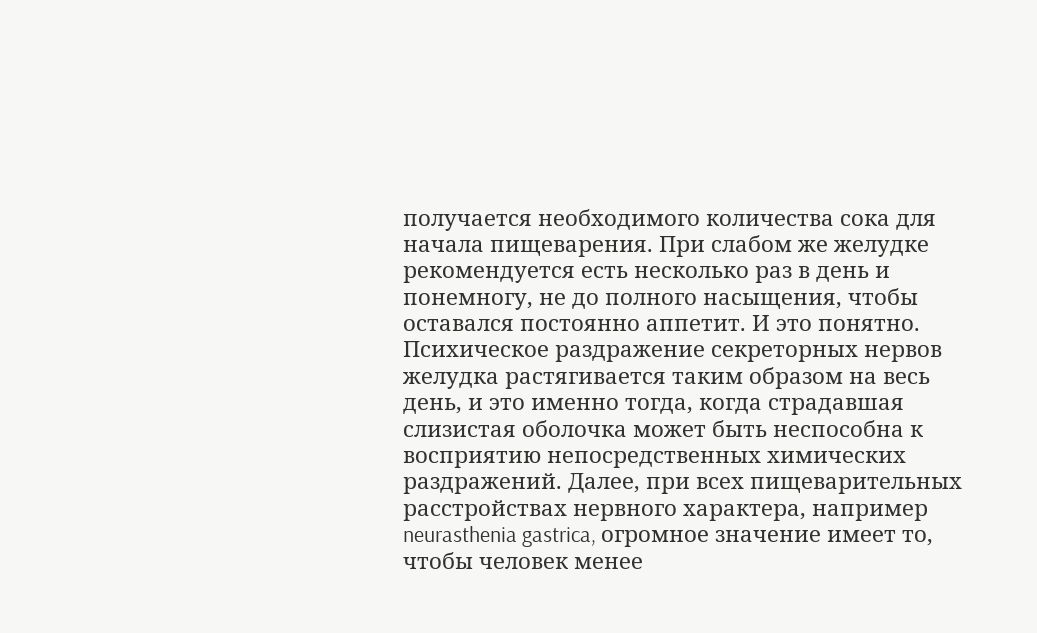получается необходимого количества сока для начала пищеварения. При слабом же желудке рекомендуется есть несколько раз в день и понемногу, не до полного насыщения, чтобы оставался постоянно аппетит. И это понятно. Психическое раздражение секреторных нервов желудка растягивается таким образом на весь день, и это именно тогда, когда страдавшая слизистая оболочка может быть неспособна к восприятию непосредственных химических раздражений. Далее, при всех пищеварительных расстройствах нервного характера, например neurasthenia gastrica, огромное значение имеет то, чтобы человек менее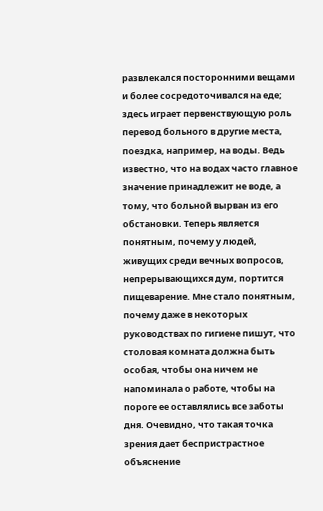развлекался посторонними вещами и более сосредоточивался на еде; здесь играет первенствующую роль перевод больного в другие места, поездка, например, на воды. Ведь известно, что на водах часто главное значение принадлежит не воде, а тому, что больной вырван из его обстановки. Теперь является понятным, почему у людей, живущих среди вечных вопросов, непрерывающихся дум, портится пищеварение. Мне стало понятным, почему даже в некоторых руководствах по гигиене пишут, что столовая комната должна быть особая, чтобы она ничем не напоминала о работе, чтобы на пороге ее оставлялись все заботы дня. Очевидно, что такая точка зрения дает беспристрастное объяснение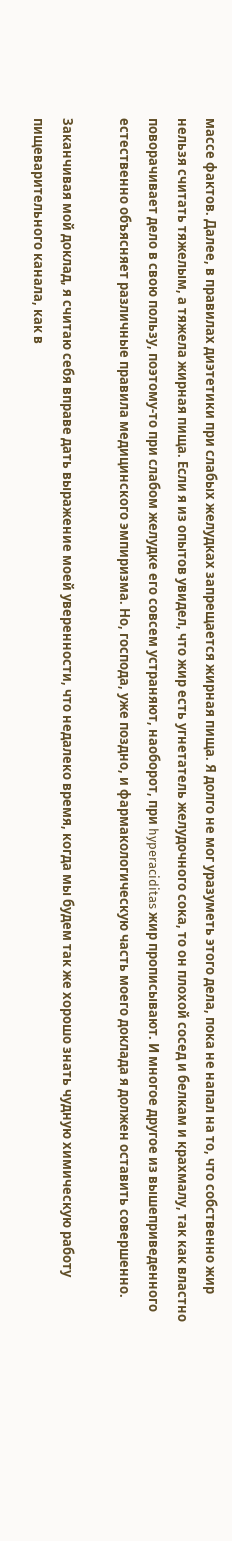массе фактов. Далее, в правилах диэтетики при слабых желудках запрещается жирная пища. Я долго не мог уразуметь этого дела, пока не напал на то, что собственно жир нельзя считать тяжелым, а тяжела жирная пища. Если я из опытов увидел, что жир есть угнетатель желудочного сока, то он плохой сосед и белкам и крахмалу, так как властно поворачивает дело в свою пользу, поэтому-то при слабом желудке его совсем устраняют, наоборот, при hyperaciditas жир прописывают. И многое другое из вышеприведенного естественно объясняет различные правила медицинского эмпиризма. Но, господа, уже поздно, и фармакологическую часть моего доклада я должен оставить совершенно.

Заканчивая мой доклад, я считаю себя вправе дать выражение моей уверенности, что недалеко время, когда мы будем так же хорошо знать чудную химическую работу пищеварительного канала, как в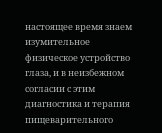настоящее время знаем изумительное физическое устройство глаза, и в неизбежном согласии с этим диагностика и терапия пищеварительного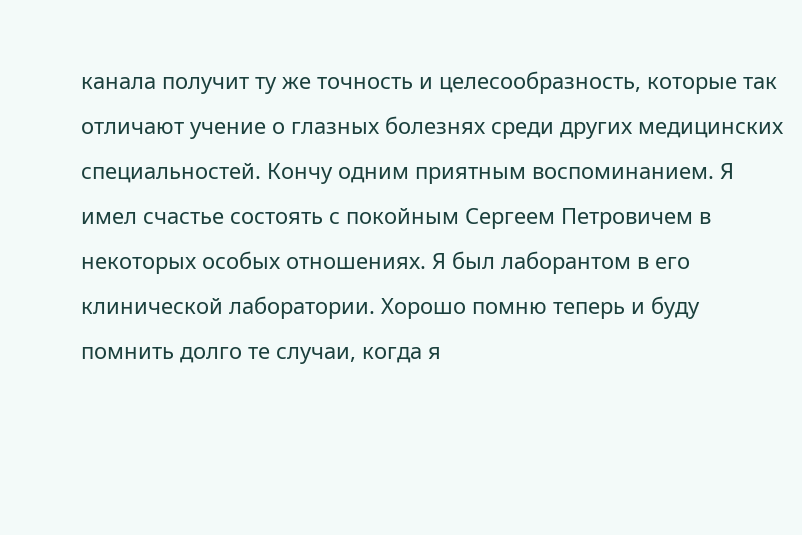канала получит ту же точность и целесообразность, которые так отличают учение о глазных болезнях среди других медицинских специальностей. Кончу одним приятным воспоминанием. Я имел счастье состоять с покойным Сергеем Петровичем в некоторых особых отношениях. Я был лаборантом в его клинической лаборатории. Хорошо помню теперь и буду помнить долго те случаи, когда я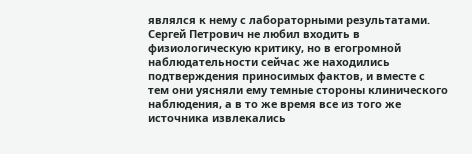являлся к нему с лабораторными результатами. Сергей Петрович не любил входить в физиологическую критику, но в егогромной наблюдательности сейчас же находились подтверждения приносимых фактов, и вместе с тем они уясняли ему темные стороны клинического наблюдения, а в то же время все из того же источника извлекались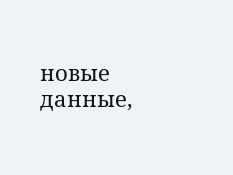новые данные,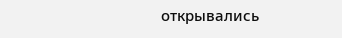открывались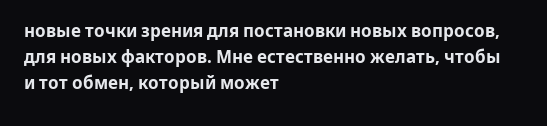новые точки зрения для постановки новых вопросов, для новых факторов. Мне естественно желать, чтобы и тот обмен, который может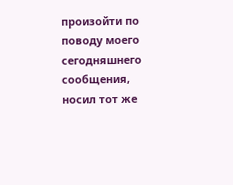произойти по поводу моего сегодняшнего сообщения, носил тот же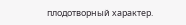плодотворный характер.